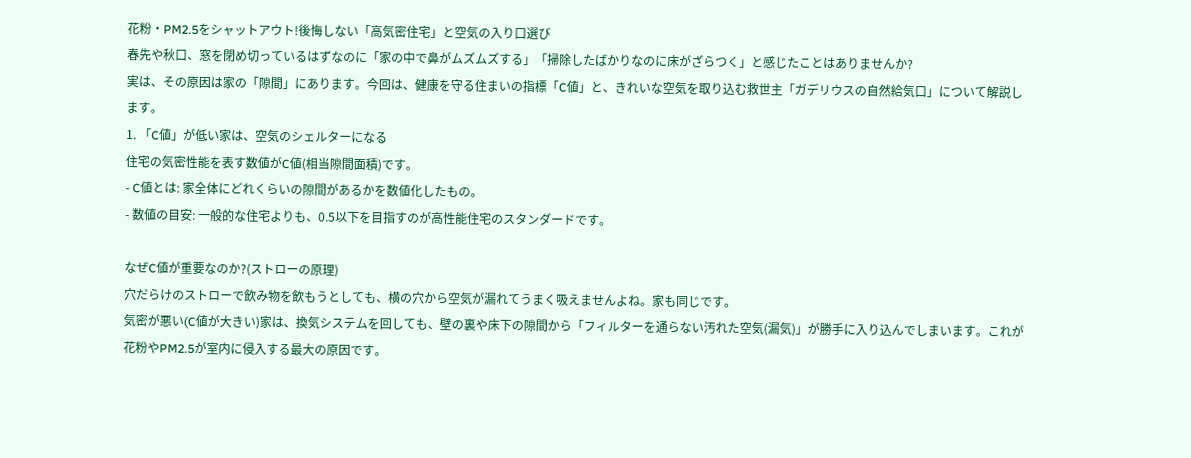花粉・PM2.5をシャットアウト!後悔しない「高気密住宅」と空気の入り口選び
春先や秋口、窓を閉め切っているはずなのに「家の中で鼻がムズムズする」「掃除したばかりなのに床がざらつく」と感じたことはありませんか?
実は、その原因は家の「隙間」にあります。今回は、健康を守る住まいの指標「C値」と、きれいな空気を取り込む救世主「ガデリウスの自然給気口」について解説します。
1. 「C値」が低い家は、空気のシェルターになる
住宅の気密性能を表す数値がC値(相当隙間面積)です。
- C値とは: 家全体にどれくらいの隙間があるかを数値化したもの。
- 数値の目安: 一般的な住宅よりも、0.5以下を目指すのが高性能住宅のスタンダードです。

なぜC値が重要なのか?(ストローの原理)
穴だらけのストローで飲み物を飲もうとしても、横の穴から空気が漏れてうまく吸えませんよね。家も同じです。
気密が悪い(C値が大きい)家は、換気システムを回しても、壁の裏や床下の隙間から「フィルターを通らない汚れた空気(漏気)」が勝手に入り込んでしまいます。これが花粉やPM2.5が室内に侵入する最大の原因です。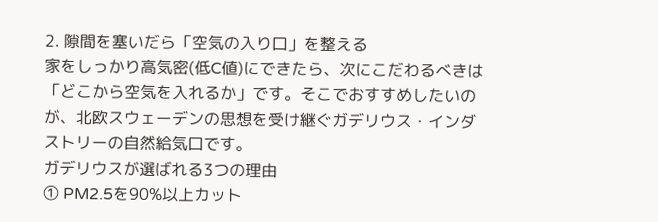2. 隙間を塞いだら「空気の入り口」を整える
家をしっかり高気密(低C値)にできたら、次にこだわるべきは「どこから空気を入れるか」です。そこでおすすめしたいのが、北欧スウェーデンの思想を受け継ぐガデリウス・インダストリーの自然給気口です。
ガデリウスが選ばれる3つの理由
① PM2.5を90%以上カット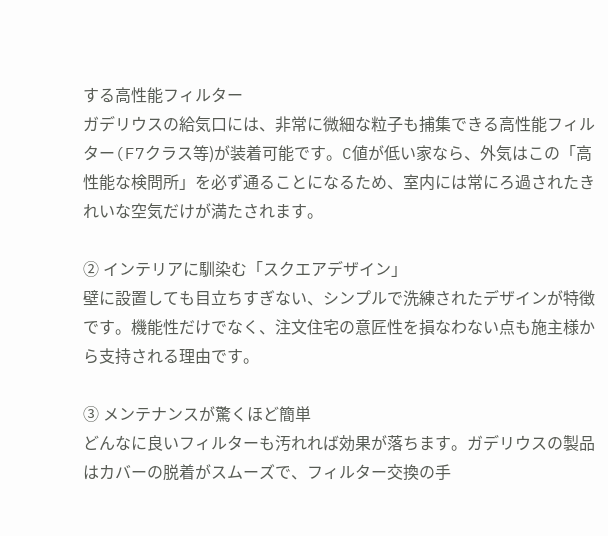する高性能フィルター
ガデリウスの給気口には、非常に微細な粒子も捕集できる高性能フィルター(F7クラス等)が装着可能です。C値が低い家なら、外気はこの「高性能な検問所」を必ず通ることになるため、室内には常にろ過されたきれいな空気だけが満たされます。

② インテリアに馴染む「スクエアデザイン」
壁に設置しても目立ちすぎない、シンプルで洗練されたデザインが特徴です。機能性だけでなく、注文住宅の意匠性を損なわない点も施主様から支持される理由です。

③ メンテナンスが驚くほど簡単
どんなに良いフィルターも汚れれば効果が落ちます。ガデリウスの製品はカバーの脱着がスムーズで、フィルター交換の手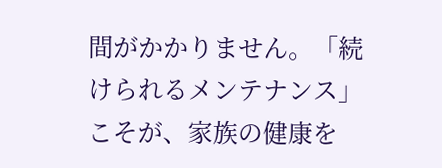間がかかりません。「続けられるメンテナンス」こそが、家族の健康を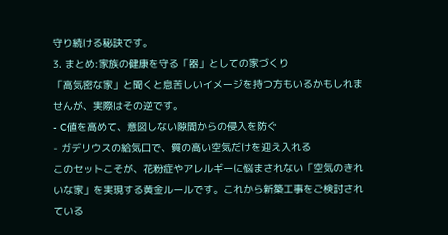守り続ける秘訣です。
3. まとめ:家族の健康を守る「器」としての家づくり
「高気密な家」と聞くと息苦しいイメージを持つ方もいるかもしれませんが、実際はその逆です。
- C値を高めて、意図しない隙間からの侵入を防ぐ
- ガデリウスの給気口で、質の高い空気だけを迎え入れる
このセットこそが、花粉症やアレルギーに悩まされない「空気のきれいな家」を実現する黄金ルールです。これから新築工事をご検討されている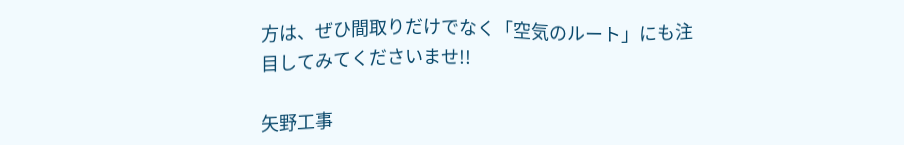方は、ぜひ間取りだけでなく「空気のルート」にも注目してみてくださいませ!!

矢野工事